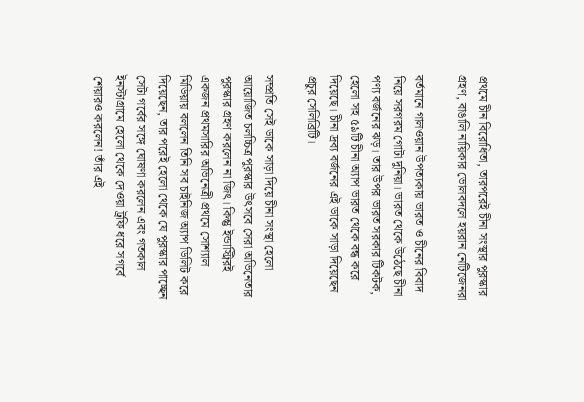প্রথমে চীন বিরোধিতা, তারপরেই চীনা সংস্থার পুরস্কার গ্রহণ, বাঙালি নায়িকার ভোলবদলে হয়রান নেটিজেনরা

বর্তমানে গালওয়ান উপত্যকায় ভারত ও চীনের বিবাদ নিয়ে সরগরম গোটা দুনিয়া। ভারত থেকে উঠেছে চীনা পণ্য বর্জনের ঝড়। তার উপর ভারত সরকার টিকটক, হেলো সহ ৫৯টি চীনা অ্যাপ ভারত থেকে বন্ধ করে দিয়েছে। চীনা দ্রব্য বর্জনের এই ডাকে সাড়া দিয়েছেন প্রচুর সেলিব্রিটি।

সম্প্রতি সেই ডাকে সাড়া দিয়ে চীনা সংস্থা হেলো আয়োজিত চলচ্চিত্র পুরস্কার উৎসবে সেরা অভিনেতার পুরস্কার গ্রহণ করলেন না জিৎ। কিন্তু ইন্ডাস্ট্রিরই একজন প্রথমসারির অভিনেত্রী প্রথমে সোশ্যাল মিডিয়ায় বললেন তিনি সব চাইনিজ অ্যাপ ডিলিট করে দিয়েছেন, তার পরেই হেলো থেকে যে পুরস্কার পাচ্ছেন সেটা গর্বের সঙ্গে ঘোষণা করলেন এবং গতকাল ইনস্টাগ্রামে হেলো থেকে দেওয়া ট্রফি ধরে সগর্বে শেয়ারও করলেন! তাঁর এই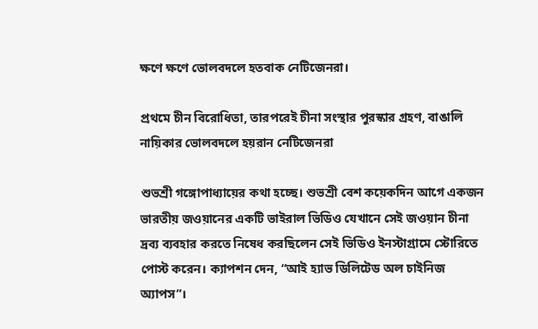ক্ষণে ক্ষণে ভোলবদলে হতবাক নেটিজেনরা।

প্রথমে চীন বিরোধিতা, তারপরেই চীনা সংস্থার পুরস্কার গ্রহণ, বাঙালি নায়িকার ভোলবদলে হয়রান নেটিজেনরা

শুভশ্রী গঙ্গোপাধ্যায়ের কথা হচ্ছে। শুভশ্রী বেশ কয়েকদিন আগে একজন ভারতীয় জওয়ানের একটি ভাইরাল ভিডিও যেখানে সেই জওয়ান চীনা দ্রব্য ব্যবহার করতে নিষেধ করছিলেন সেই ভিডিও ইনস্টাগ্রামে স্টোরিতে পোস্ট করেন। ক্যাপশন দেন, “আই হ্যাভ ডিলিটেড অল চাইনিজ অ্যাপস”।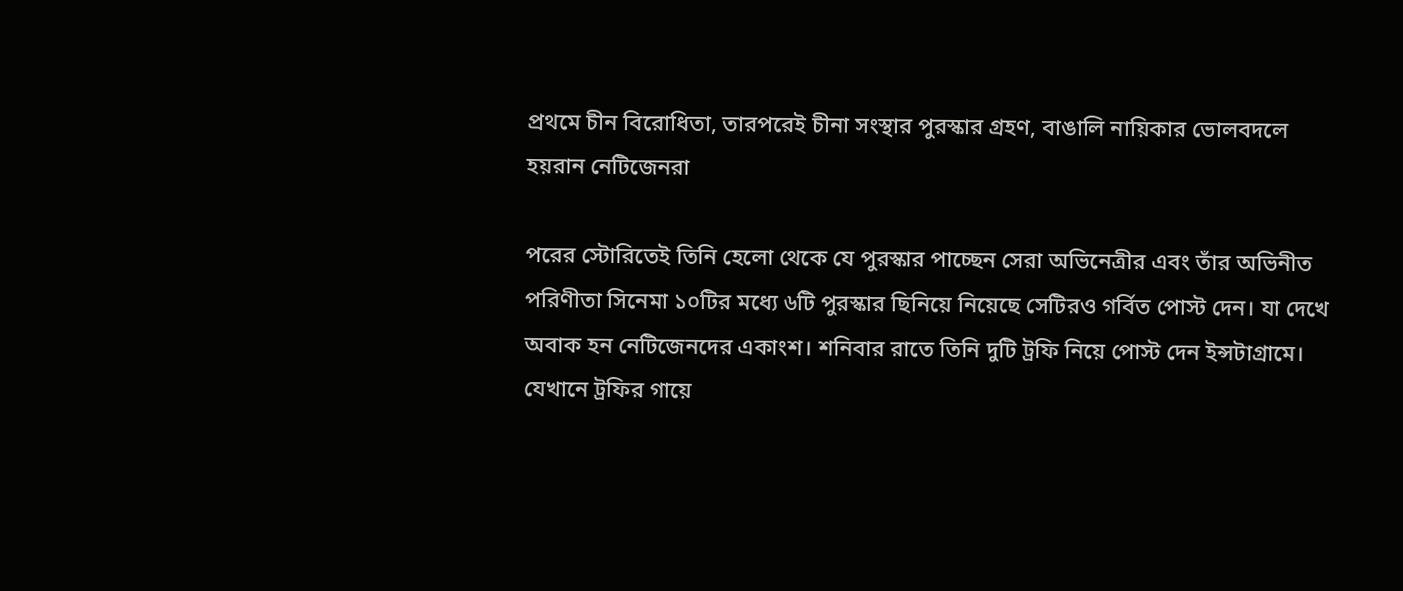প্রথমে চীন বিরোধিতা, তারপরেই চীনা সংস্থার পুরস্কার গ্রহণ, বাঙালি নায়িকার ভোলবদলে হয়রান নেটিজেনরা

পরের স্টোরিতেই তিনি হেলো থেকে যে পুরস্কার পাচ্ছেন সেরা অভিনেত্রীর এবং তাঁর অভিনীত পরিণীতা সিনেমা ১০টির মধ্যে ৬টি পুরস্কার ছিনিয়ে নিয়েছে সেটিরও গর্বিত পোস্ট দেন। যা দেখে অবাক হন নেটিজেনদের একাংশ। শনিবার রাতে তিনি দুটি ট্রফি নিয়ে পোস্ট দেন ইন্সটাগ্রামে। যেখানে ট্রফির গায়ে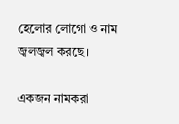হেলোর লোগো ও নাম জ্বলজ্বল করছে।

একজন নামকরা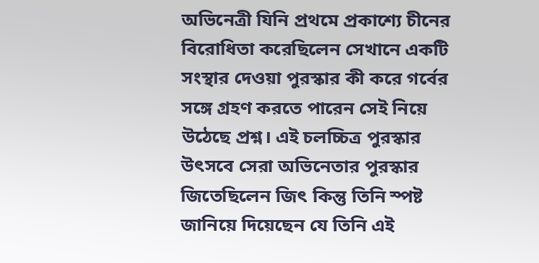অভিনেত্রী যিনি প্রথমে প্রকাশ্যে চীনের বিরোধিতা করেছিলেন সেখানে একটি সংস্থার দেওয়া পুরস্কার কী করে গর্বের সঙ্গে গ্রহণ করতে পারেন সেই নিয়ে উঠেছে প্রশ্ন। এই চলচ্চিত্র পুরস্কার উৎসবে সেরা অভিনেতার পুরস্কার জিতেছিলেন জিৎ কিন্তু তিনি স্পষ্ট জানিয়ে দিয়েছেন যে তিনি এই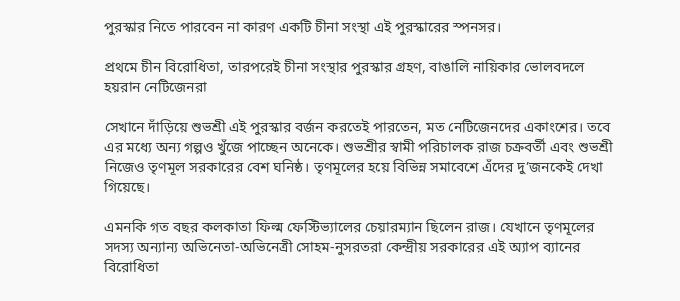পুরস্কার নিতে পারবেন না কারণ একটি চীনা সংস্থা এই পুরস্কারের স্পনসর।

প্রথমে চীন বিরোধিতা, তারপরেই চীনা সংস্থার পুরস্কার গ্রহণ, বাঙালি নায়িকার ভোলবদলে হয়রান নেটিজেনরা

সেখানে দাঁড়িয়ে শুভশ্রী এই পুরস্কার বর্জন করতেই পারতেন, মত নেটিজেনদের একাংশের। তবে এর মধ্যে অন্য গল্পও খুঁজে পাচ্ছেন অনেকে। শুভশ্রীর স্বামী পরিচালক রাজ চক্রবর্তী এবং শুভশ্রী নিজেও তৃণমূল সরকারের বেশ ঘনিষ্ঠ। তৃণমূলের হয়ে বিভিন্ন সমাবেশে এঁদের দু’জনকেই দেখা গিয়েছে।

এমনকি গত বছর কলকাতা ফিল্ম ফেস্টিভ্যালের চেয়ারম্যান ছিলেন রাজ। যেখানে তৃণমূলের সদস্য অন্যান্য অভিনেতা-অভিনেত্রী সোহম-নুসরতরা কেন্দ্রীয় সরকারের এই অ্যাপ ব্যানের বিরোধিতা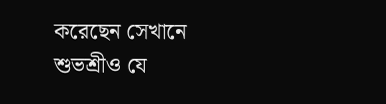করেছেন সেখানে শুভশ্রীও যে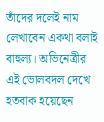তাঁদের দলেই নাম লেখাবেন একথা বলাই বাহুল্য। অভিনেত্রীর এই ভোলবদল দেখে হতবাক হয়েছেন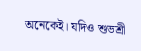অনেকেই। যদিও শুভশ্রী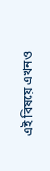এই বিষয়ে এখনও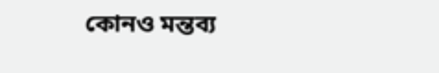কোনও মন্তব্য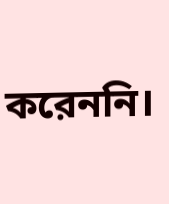করেননি।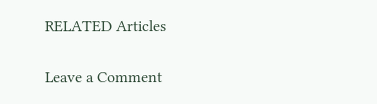RELATED Articles

Leave a Comment